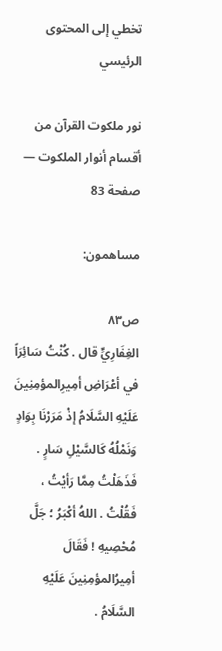تخطي إلى المحتوى الرئيسي

نور ملكوت القرآن من أقسام أنوار الملكوت — صفحة 83

مساهمون:

ص٨٣
الغِفَارِيٍّ قال . كُنْتُ سَائِرَاً في أعْرَاضِ أمِيرِالمؤمِنِينَ عَلَيْهِ السَّلَامُ إذْ مَرَرْنَا بِوَادٍ وَنَمْلُهُ كَالسَّيْلِ سَارٍ . فَذَهَلْتُ مِمَّا رَأيْتُ ، فَقُلْتُ . اللهُ أكْبَرُ ؛ جَلَّ مُحْصِيهِ ! فَقَالَ أمِيرُالمؤمِنِينَ عَلَيْهِ السَّلَامُ .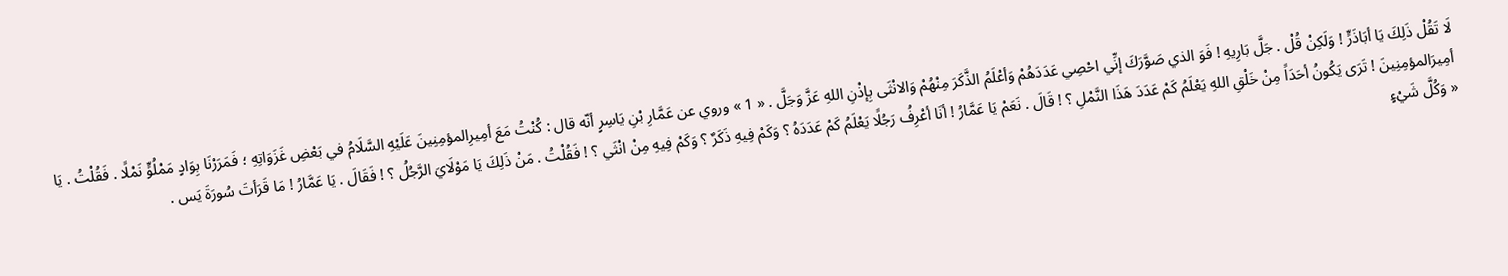لَا تَقُلْ ذَلِكَ يَا أبَاذَرٍّ ! وَلَكِنْ قُلْ . جَلَّ بَارِيهِ ! فَوَ الذي صَوَّرَكَ إنِّي احْصِي عَدَدَهُمْ وَأعْلَمُ الذَّكَرَ مِنْهُمْ وَالانْثَى بِإذْنِ اللهِ عَزَّ وَجَلَّ . « 1 » وروي عن عَمَّارِ بْنِ يَاسِرٍ أنّه قال : كُنْتُ مَعَ أمِيرِالمؤمِنِينَ عَلَيْهِ السَّلَامُ في بَعْضِ غَزَوَاتِهِ ؛ فَمَرَرْنَا بِوَادٍ مَمْلُوٍّ نَمْلًا . فَقُلْتُ . يَا أمِيرَالمؤمِنِينَ ! تَرَى يَكُونُ أحَدَاً مِنْ خَلْقِ اللهِ يَعْلَمُ كَمْ عَدَدَ هَذَا النَّمْلِ ؟ ! قَالَ . نَعَمْ يَا عَمَّارُ ! أنَا أعْرِفُ رَجُلًا يَعْلَمُ كَمْ عَدَدَهُ ؟ وَكَمْ فِيهِ ذَكَرٌ ؟ وَكَمْ فِيهِ مِنْ انْثَي ؟ ! فَقُلْتُ . مَنْ ذَلِكَ يَا مَوْلَايَ الرَّجُلُ ؟ ! فَقَالَ . يَا عَمَّارُ ! مَا قَرَأتَ سُورَةَ يَس .
« وَكُلَّ شَيْءٍ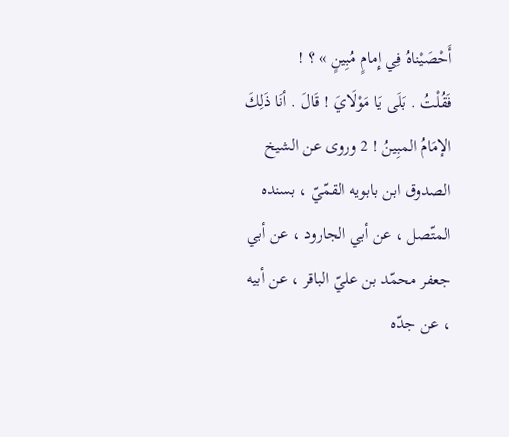أَحْصَيْناهُ فِي إِمامٍ مُبِينٍ » ؟ !
فَقُلْتُ . بَلَى يَا مَوْلَايَ ! قَالَ . أنَا ذَلِكَ الإمَامُ المبِينُ ! 2 وروى عن الشيخ الصدوق ابن بابويه القمّيّ ، بسنده المتّصل ، عن أبي الجارود ، عن أبي جعفر محمّد بن عليّ الباقر ، عن أبيه ، عن جدّه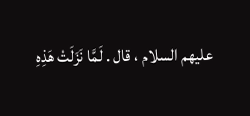عليهم السلام ، قال . لَمَّا نَزَلَتْ هَذِهِ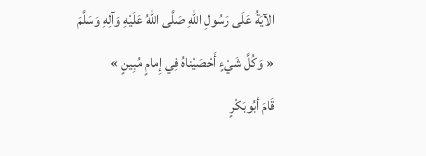الآيَةُ عَلَى رَسُولِ اللهِ صَلَّى اللهُ عَلَيْهِ وَآلِهِ وَسَلَّمَ
« وَكُلَّ شَيْءٍ أَحْصَيْناهُ فِي إِمامٍ مُبِينٍ »
قَامَ أبُوبَكْرٍ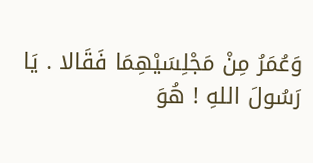وَعُمَرُ مِنْ مَجْلِسَيْهِمَا فَقَالا . يَا رَسُولَ اللهِ ! هُوَ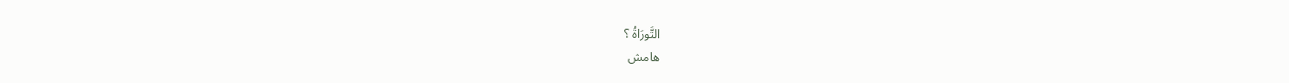التَّورَاةُ ؟
هامش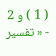( 1 ) و 2 - « تفسير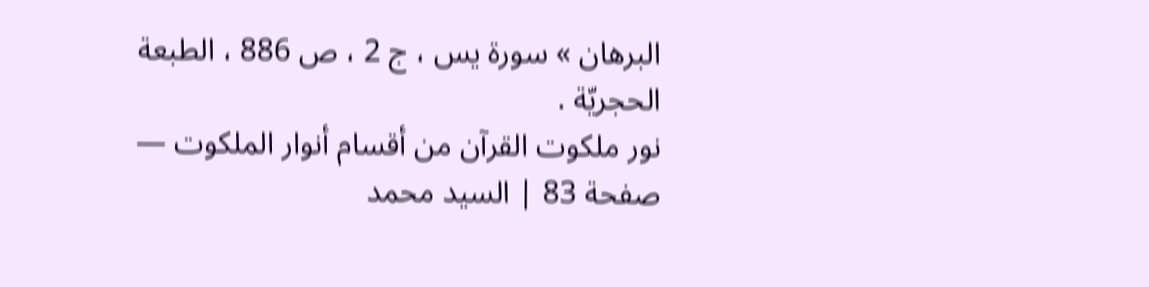البرهان » سورة يس ، ج 2 ، ص 886 ، الطبعة الحجريّة .
نور ملكوت القرآن من أقسام أنوار الملكوت — صفحة 83 | السيد محمد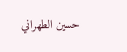حسين الطهراني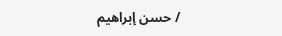/ حسن إبراهيم